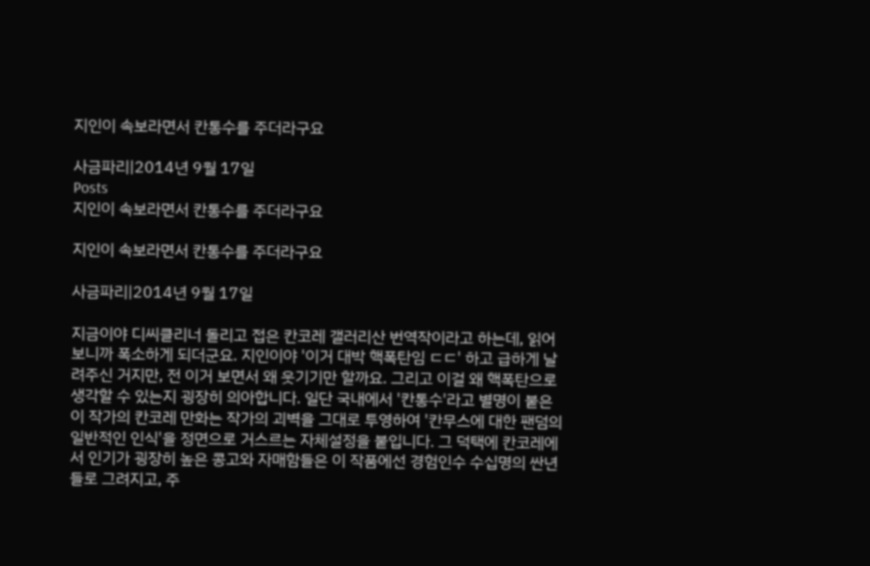지인이 속보라면서 칸통수를 주더라구요

사금파리|2014년 9월 17일
Posts
지인이 속보라면서 칸통수를 주더라구요

지인이 속보라면서 칸통수를 주더라구요

사금파리|2014년 9월 17일

지금이야 디씨클리너 돌리고 접은 칸코레 갤러리산 번역작이라고 하는데, 읽어보니까 폭소하게 되더군요. 지인이야 '이거 대박 핵폭탄임 ㄷㄷ' 하고 급하게 날려주신 거지만, 전 이거 보면서 왜 웃기기만 할까요. 그리고 이걸 왜 핵폭탄으로 생각할 수 있는지 굉장히 의아합니다. 일단 국내에서 '칸통수'라고 별명이 붙은 이 작가의 칸코레 만화는 작가의 괴벽을 그대로 투영하여 '칸무스에 대한 팬덤의 일반적인 인식'을 정면으로 거스르는 자체설정을 붙입니다. 그 덕택에 칸코레에서 인기가 굉장히 높은 콩고와 자매함들은 이 작품에선 경험인수 수십명의 싼년들로 그려지고, 주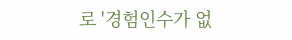로 '경험인수가 없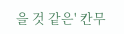을 것 같은' 칸무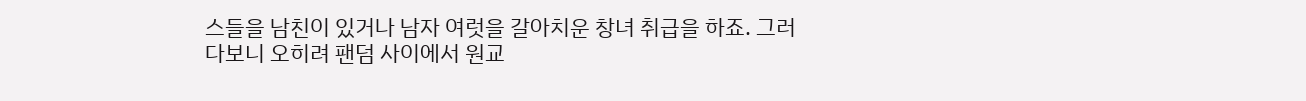스들을 남친이 있거나 남자 여럿을 갈아치운 창녀 취급을 하죠. 그러다보니 오히려 팬덤 사이에서 원교